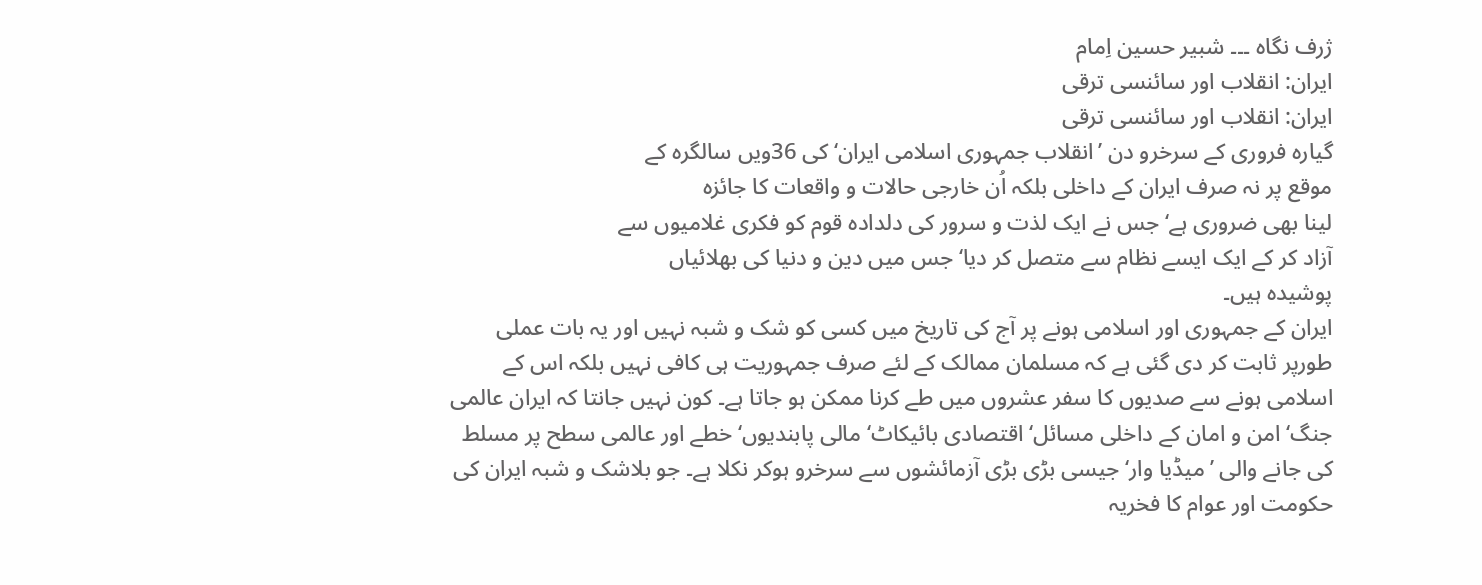ژرف نگاہ ۔۔۔ شبیر حسین اِمام
ایران: انقلاب اور سائنسی ترقی
ایران: انقلاب اور سائنسی ترقی
گیارہ فروری کے سرخرو دن ’انقلاب جمہوری اسلامی ایران‘ کی 36ویں سالگرہ کے
موقع پر نہ صرف ایران کے داخلی بلکہ اُن خارجی حالات و واقعات کا جائزہ
لینا بھی ضروری ہے‘ جس نے ایک لذت و سرور کی دلدادہ قوم کو فکری غلامیوں سے
آزاد کر کے ایک ایسے نظام سے متصل کر دیا‘ جس میں دین و دنیا کی بھلائیاں
پوشیدہ ہیں۔
ایران کے جمہوری اور اسلامی ہونے پر آج کی تاریخ میں کسی کو شک و شبہ نہیں اور یہ بات عملی طورپر ثابت کر دی گئی ہے کہ مسلمان ممالک کے لئے صرف جمہوریت ہی کافی نہیں بلکہ اس کے اسلامی ہونے سے صدیوں کا سفر عشروں میں طے کرنا ممکن ہو جاتا ہے۔ کون نہیں جانتا کہ ایران عالمی جنگ‘ امن و امان کے داخلی مسائل‘ اقتصادی بائیکاٹ‘ مالی پابندیوں‘ خطے اور عالمی سطح پر مسلط کی جانے والی ’میڈیا وار‘ جیسی بڑی بڑی آزمائشوں سے سرخرو ہوکر نکلا ہے۔ جو بلاشک و شبہ ایران کی حکومت اور عوام کا فخریہ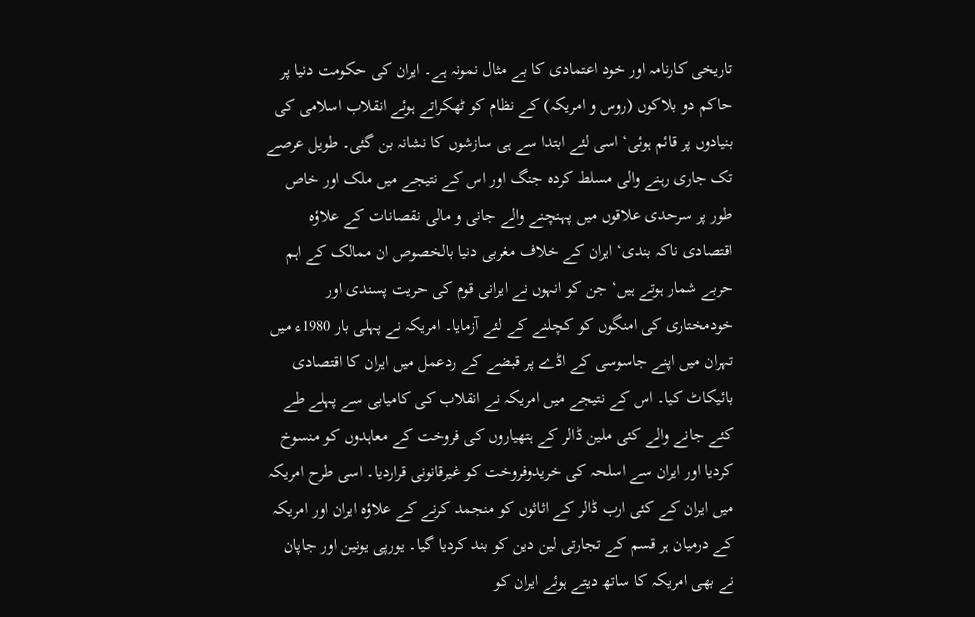تاریخی کارنامہ اور خود اعتمادی کا بے مثال نمونہ ہے۔ ایران کی حکومت دنیا پر حاکم دو بلاکوں (روس و امریکہ) کے نظام کو ٹھکراتے ہوئے انقلاب اسلامی کی بنیادوں پر قائم ہوئی‘ اسی لئے ابتدا سے ہی سازشوں کا نشانہ بن گئی۔ طویل عرصے تک جاری رہنے والی مسلط کردہ جنگ اور اس کے نتیجے میں ملک اور خاص طور پر سرحدی علاقوں میں پہنچنے والے جانی و مالی نقصانات کے علاؤہ اقتصادی ناکہ بندی‘ ایران کے خلاف مغربی دنیا بالخصوص ان ممالک کے اہم حربے شمار ہوتے ہیں‘ جن کو انہوں نے ایرانی قوم کی حریت پسندی اور خودمختاری کی امنگوں کو کچلنے کے لئے آزمایا۔ امریکہ نے پہلی بار 1980ء میں تہران میں اپنے جاسوسی کے اڈے پر قبضے کے ردعمل میں ایران کا اقتصادی بائیکاٹ کیا۔ اس کے نتیجے میں امریکہ نے انقلاب کی کامیابی سے پہلے طے کئے جانے والے کئی ملین ڈالر کے ہتھیاروں کی فروخت کے معاہدوں کو منسوخ کردیا اور ایران سے اسلحہ کی خریدوفروخت کو غیرقانونی قراردیا۔ اسی طرح امریکہ میں ایران کے کئی ارب ڈالر کے اثاثوں کو منجمد کرنے کے علاؤہ ایران اور امریکہ کے درمیان ہر قسم کے تجارتی لین دین کو بند کردیا گیا۔ یورپی یونین اور جاپان نے بھی امریکہ کا ساتھ دیتے ہوئے ایران کو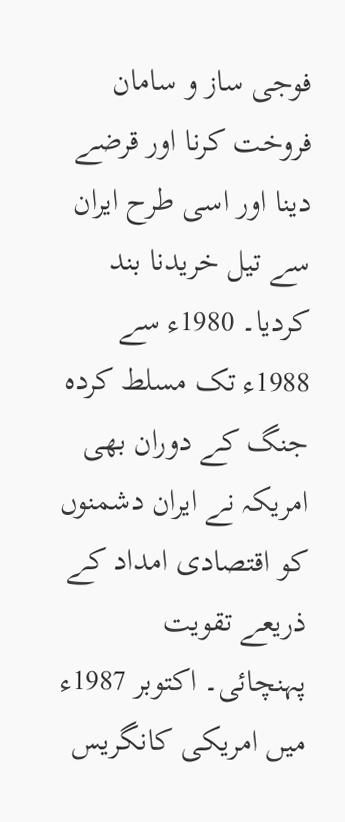فوجی ساز و سامان فروخت کرنا اور قرضے دینا اور اسی طرح ایران سے تیل خریدنا بند کردیا۔ 1980ء سے 1988ء تک مسلط کردہ جنگ کے دوران بھی امریکہ نے ایران دشمنوں کو اقتصادی امداد کے ذریعے تقویت پہنچائی۔ اکتوبر 1987ء میں امریکی کانگریس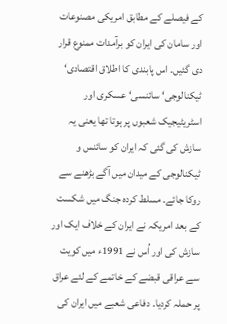کے فیصلے کے مطابق امریکی مصنوعات اور سامان کی ایران کو برآمدات ممنوع قرار دی گئیں۔ اس پابندی کا اطلاق اقتصادی‘ ٹیکنالوجی‘ سائنسی‘ عسکری اور اسٹریٹیجیک شعبوں پر ہوتا تھا یعنی یہ سازش کی گئی کہ ایران کو سائنس و ٹیکنالوجی کے میدان میں آگے بڑھنے سے روکا جائے۔ مسلط کردہ جنگ میں شکست کے بعد امریکہ نے ایران کے خلاف ایک اور سازش کی اور اُس نے 1991ء میں کویت سے عراقی قبضے کے خاتمے کے لئے عراق پر حملہ کردیا۔ دفاعی شعبے میں ایران کی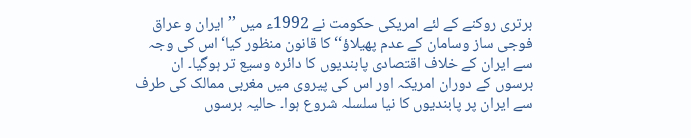برتری روکنے کے لئے امریکی حکومت نے 1992ء میں ’’ایران و عراق فوجی ساز وسامان کے عدم پھیلاؤ‘‘ کا قانون منظور کیا‘ اس کی وجہ سے ایران کے خلاف اقتصادی پابندیوں کا دائرہ وسیع تر ہوگیا۔ ان برسوں کے دوران امریکہ اور اس کی پیروی میں مغربی ممالک کی طرف سے ایران پر پابندیوں کا نیا سلسلہ شروع ہوا۔ حالیہ برسوں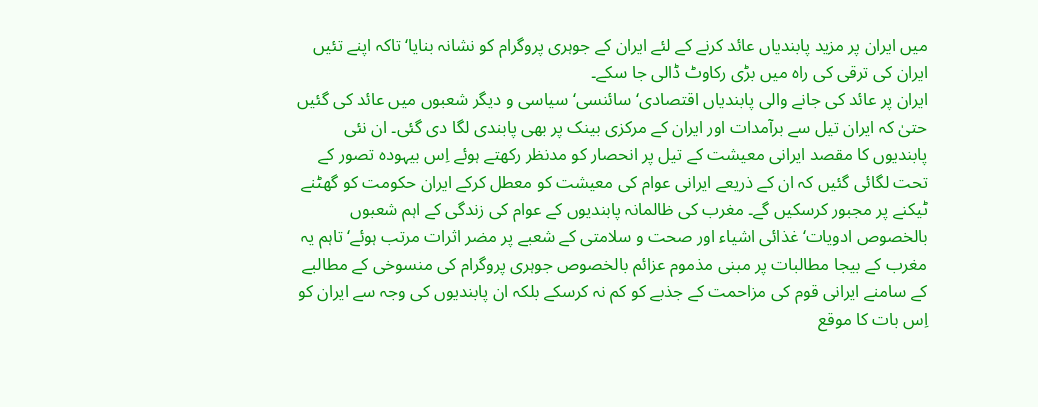میں ایران پر مزید پابندیاں عائد کرنے کے لئے ایران کے جوہری پروگرام کو نشانہ بنایا‘ تاکہ اپنے تئیں ایران کی ترقی کی راہ میں بڑی رکاوٹ ڈالی جا سکے۔
ایران پر عائد کی جانے والی پابندیاں اقتصادی‘ سائنسی‘ سیاسی و دیگر شعبوں میں عائد کی گئیں حتیٰ کہ ایران تیل سے برآمدات اور ایران کے مرکزی بینک پر بھی پابندی لگا دی گئی۔ ان نئی پابندیوں کا مقصد ایرانی معیشت کے تیل پر انحصار کو مدنظر رکھتے ہوئے اِس بیہودہ تصور کے تحت لگائی گئیں کہ ان کے ذریعے ایرانی عوام کی معیشت کو معطل کرکے ایران حکومت کو گھٹنے ٹیکنے پر مجبور کرسکیں گے۔ مغرب کی ظالمانہ پابندیوں کے عوام کی زندگی کے اہم شعبوں بالخصوص ادویات‘ غذائی اشیاء اور صحت و سلامتی کے شعبے پر مضر اثرات مرتب ہوئے‘ تاہم یہ مغرب کے بیجا مطالبات پر مبنی مذموم عزائم بالخصوص جوہری پروگرام کی منسوخی کے مطالبے کے سامنے ایرانی قوم کی مزاحمت کے جذبے کو کم نہ کرسکے بلکہ ان پابندیوں کی وجہ سے ایران کو اِس بات کا موقع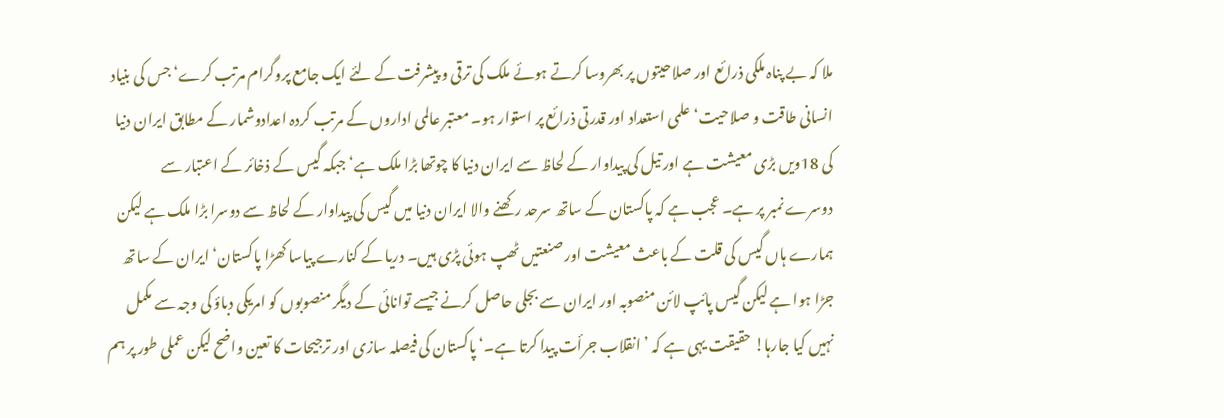ملا کہ بے پناہ ملکی ذرائع اور صلاحیتوں پر بھروسا کرتے ہوئے ملک کی ترقی و پیشرفت کے لئے ایک جامع پروگرام مرتب کرے‘ جس کی بنیاد انسانی طاقت و صلاحیت‘ علمی استعداد اور قدرتی ذرائع پر استوار ہو۔ معتبر عالمی اداروں کے مرتب کردہ اعدادوشمار کے مطابق ایران دنیا کی 18ویں بڑی معیشت ہے اور تیل کی پیداوار کے لحاظ سے ایران دنیا کا چوتھا بڑا ملک ہے‘ جبکہ گیس کے ذخائر کے اعتبار سے دوسرے نمبر پر ہے۔ عجب ہے کہ پاکستان کے ساتھ سرحد رکھنے والا ایران دنیا میں گیس کی پیداوار کے لحاظ سے دوسرا بڑا ملک ہے لیکن ہمارے ہاں گیس کی قلت کے باعث معیشت اور صنعتیں ٹھپ ہوئی پڑی ہیں۔ دریا کے کنارے پیاسا کھڑا پاکستان‘ ایران کے ساتھ جڑا ہوا ہے لیکن گیس پائپ لائن منصوبہ اور ایران سے بجلی حاصل کرنے جیسے توانائی کے دیگر منصوبوں کو امریکی دباؤ کی وجہ سے مکمل نہیں کیا جارہا! حقیقت یہی ہے کہ ’انقلاب جرأت پیدا کرتا ہے۔‘ پاکستان کی فیصلہ سازی اور ترجیحات کا تعین واضح لیکن عملی طور پر ہم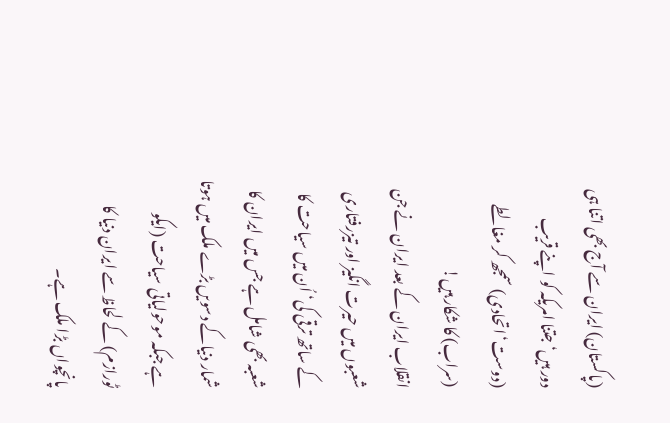(پاکستان) ایران سے آج بھی اتنا ہی دور ہیں‘ جتنا امریکہ کو اپنے قریب (دوست‘اتحادی) سمجھ کر مغالطے (سراب) کا شکار ہیں!
انقلاب ایران کے بعد ایران نے جن شعبوں میں حیرت انگیز اور تیزرفتاری کے ساتھ ترقی کی‘ اُن میں سیاحت کا شعبہ بھی شامل ہے جس میں ایران کا شمار دنیاکے دسویں بڑے ملک میں ہوتا ہے جبکہ موحولیاتی سیاحت (ایکو ٹورازم) کے لحاظ سے ایران دنیا کا پانچواں بڑا ملک ہے۔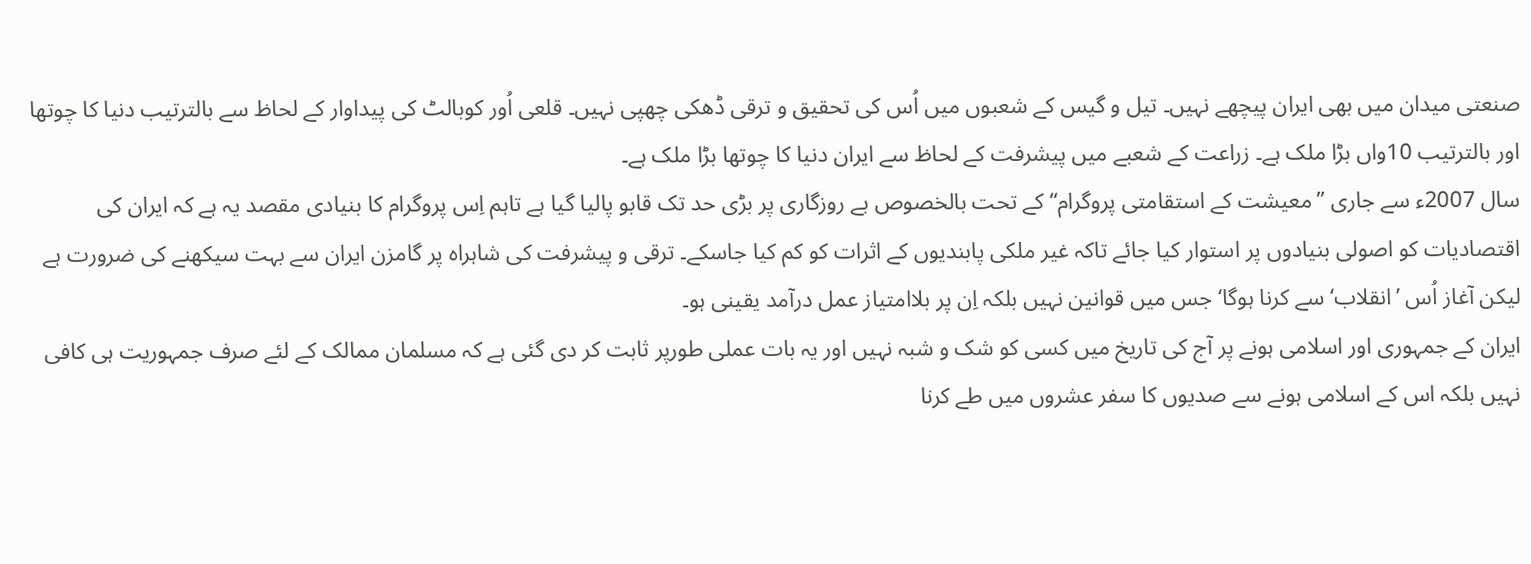صنعتی میدان میں بھی ایران پیچھے نہیں۔ تیل و گیس کے شعبوں میں اُس کی تحقیق و ترقی ڈھکی چھپی نہیں۔ قلعی اُور کوبالٹ کی پیداوار کے لحاظ سے بالترتیب دنیا کا چوتھا اور بالترتیب 10واں بڑا ملک ہے۔ زراعت کے شعبے میں پیشرفت کے لحاظ سے ایران دنیا کا چوتھا بڑا ملک ہے۔
سال 2007ء سے جاری ’’معیشت کے استقامتی پروگرام‘‘ کے تحت بالخصوص بے روزگاری پر بڑی حد تک قابو پالیا گیا ہے تاہم اِس پروگرام کا بنیادی مقصد یہ ہے کہ ایران کی اقتصادیات کو اصولی بنیادوں پر استوار کیا جائے تاکہ غیر ملکی پابندیوں کے اثرات کو کم کیا جاسکے۔ ترقی و پیشرفت کی شاہراہ پر گامزن ایران سے بہت سیکھنے کی ضرورت ہے لیکن آغاز اُس ’انقلاب‘ سے کرنا ہوگا‘ جس میں قوانین نہیں بلکہ اِن پر بلاامتیاز عمل درآمد یقینی ہو۔
ایران کے جمہوری اور اسلامی ہونے پر آج کی تاریخ میں کسی کو شک و شبہ نہیں اور یہ بات عملی طورپر ثابت کر دی گئی ہے کہ مسلمان ممالک کے لئے صرف جمہوریت ہی کافی نہیں بلکہ اس کے اسلامی ہونے سے صدیوں کا سفر عشروں میں طے کرنا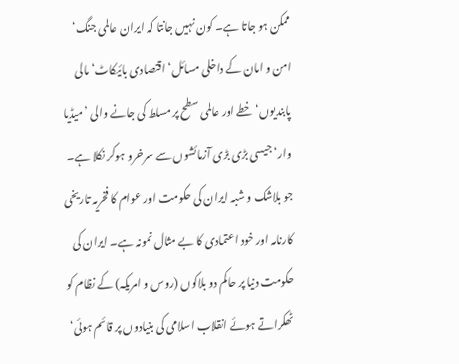ممکن ہو جاتا ہے۔ کون نہیں جانتا کہ ایران عالمی جنگ‘ امن و امان کے داخلی مسائل‘ اقتصادی بائیکاٹ‘ مالی پابندیوں‘ خطے اور عالمی سطح پر مسلط کی جانے والی ’میڈیا وار‘ جیسی بڑی بڑی آزمائشوں سے سرخرو ہوکر نکلا ہے۔ جو بلاشک و شبہ ایران کی حکومت اور عوام کا فخریہ تاریخی کارنامہ اور خود اعتمادی کا بے مثال نمونہ ہے۔ ایران کی حکومت دنیا پر حاکم دو بلاکوں (روس و امریکہ) کے نظام کو ٹھکراتے ہوئے انقلاب اسلامی کی بنیادوں پر قائم ہوئی‘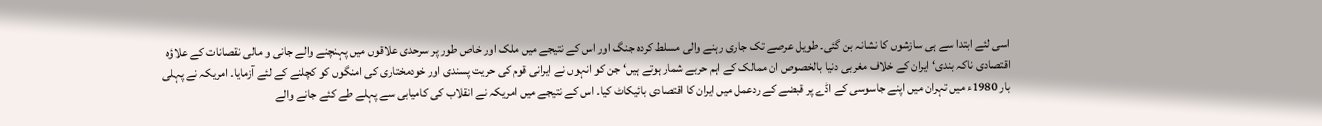اسی لئے ابتدا سے ہی سازشوں کا نشانہ بن گئی۔ طویل عرصے تک جاری رہنے والی مسلط کردہ جنگ اور اس کے نتیجے میں ملک اور خاص طور پر سرحدی علاقوں میں پہنچنے والے جانی و مالی نقصانات کے علاؤہ اقتصادی ناکہ بندی‘ ایران کے خلاف مغربی دنیا بالخصوص ان ممالک کے اہم حربے شمار ہوتے ہیں‘ جن کو انہوں نے ایرانی قوم کی حریت پسندی اور خودمختاری کی امنگوں کو کچلنے کے لئے آزمایا۔ امریکہ نے پہلی بار 1980ء میں تہران میں اپنے جاسوسی کے اڈے پر قبضے کے ردعمل میں ایران کا اقتصادی بائیکاٹ کیا۔ اس کے نتیجے میں امریکہ نے انقلاب کی کامیابی سے پہلے طے کئے جانے والے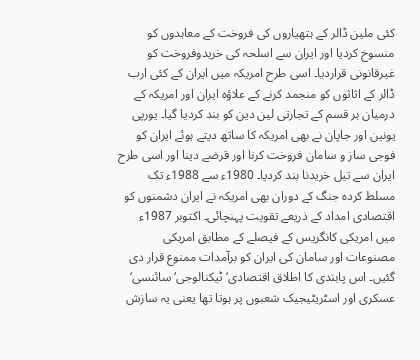کئی ملین ڈالر کے ہتھیاروں کی فروخت کے معاہدوں کو منسوخ کردیا اور ایران سے اسلحہ کی خریدوفروخت کو غیرقانونی قراردیا۔ اسی طرح امریکہ میں ایران کے کئی ارب ڈالر کے اثاثوں کو منجمد کرنے کے علاؤہ ایران اور امریکہ کے درمیان ہر قسم کے تجارتی لین دین کو بند کردیا گیا۔ یورپی یونین اور جاپان نے بھی امریکہ کا ساتھ دیتے ہوئے ایران کو فوجی ساز و سامان فروخت کرنا اور قرضے دینا اور اسی طرح ایران سے تیل خریدنا بند کردیا۔ 1980ء سے 1988ء تک مسلط کردہ جنگ کے دوران بھی امریکہ نے ایران دشمنوں کو اقتصادی امداد کے ذریعے تقویت پہنچائی۔ اکتوبر 1987ء میں امریکی کانگریس کے فیصلے کے مطابق امریکی مصنوعات اور سامان کی ایران کو برآمدات ممنوع قرار دی گئیں۔ اس پابندی کا اطلاق اقتصادی‘ ٹیکنالوجی‘ سائنسی‘ عسکری اور اسٹریٹیجیک شعبوں پر ہوتا تھا یعنی یہ سازش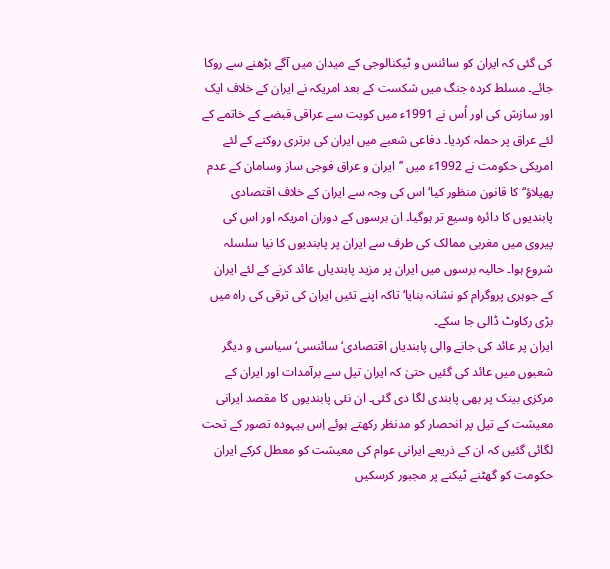کی گئی کہ ایران کو سائنس و ٹیکنالوجی کے میدان میں آگے بڑھنے سے روکا جائے۔ مسلط کردہ جنگ میں شکست کے بعد امریکہ نے ایران کے خلاف ایک اور سازش کی اور اُس نے 1991ء میں کویت سے عراقی قبضے کے خاتمے کے لئے عراق پر حملہ کردیا۔ دفاعی شعبے میں ایران کی برتری روکنے کے لئے امریکی حکومت نے 1992ء میں ’’ایران و عراق فوجی ساز وسامان کے عدم پھیلاؤ‘‘ کا قانون منظور کیا‘ اس کی وجہ سے ایران کے خلاف اقتصادی پابندیوں کا دائرہ وسیع تر ہوگیا۔ ان برسوں کے دوران امریکہ اور اس کی پیروی میں مغربی ممالک کی طرف سے ایران پر پابندیوں کا نیا سلسلہ شروع ہوا۔ حالیہ برسوں میں ایران پر مزید پابندیاں عائد کرنے کے لئے ایران کے جوہری پروگرام کو نشانہ بنایا‘ تاکہ اپنے تئیں ایران کی ترقی کی راہ میں بڑی رکاوٹ ڈالی جا سکے۔
ایران پر عائد کی جانے والی پابندیاں اقتصادی‘ سائنسی‘ سیاسی و دیگر شعبوں میں عائد کی گئیں حتیٰ کہ ایران تیل سے برآمدات اور ایران کے مرکزی بینک پر بھی پابندی لگا دی گئی۔ ان نئی پابندیوں کا مقصد ایرانی معیشت کے تیل پر انحصار کو مدنظر رکھتے ہوئے اِس بیہودہ تصور کے تحت لگائی گئیں کہ ان کے ذریعے ایرانی عوام کی معیشت کو معطل کرکے ایران حکومت کو گھٹنے ٹیکنے پر مجبور کرسکیں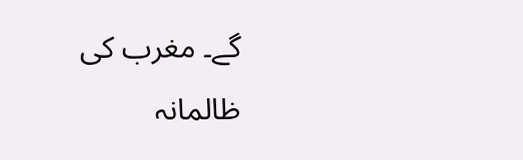گے۔ مغرب کی ظالمانہ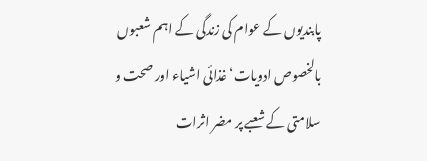پابندیوں کے عوام کی زندگی کے اہم شعبوں بالخصوص ادویات‘ غذائی اشیاء اور صحت و سلامتی کے شعبے پر مضر اثرات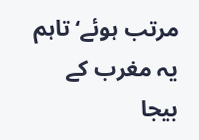مرتب ہوئے‘ تاہم یہ مغرب کے بیجا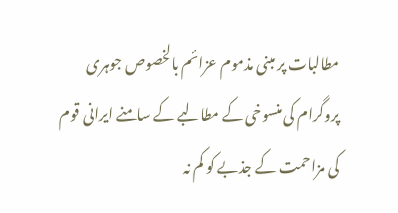مطالبات پر مبنی مذموم عزائم بالخصوص جوہری پروگرام کی منسوخی کے مطالبے کے سامنے ایرانی قوم کی مزاحمت کے جذبے کو کم نہ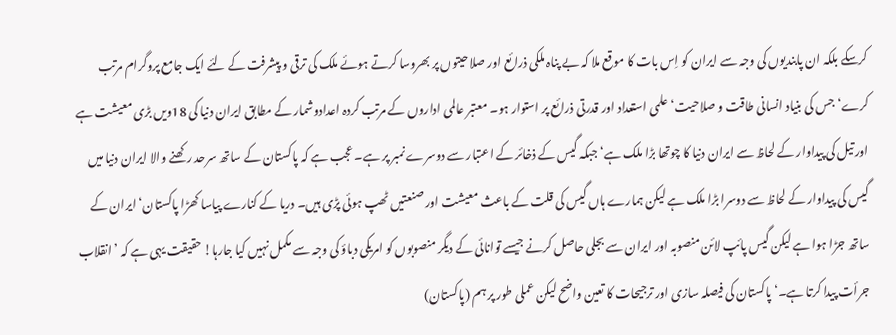کرسکے بلکہ ان پابندیوں کی وجہ سے ایران کو اِس بات کا موقع ملا کہ بے پناہ ملکی ذرائع اور صلاحیتوں پر بھروسا کرتے ہوئے ملک کی ترقی و پیشرفت کے لئے ایک جامع پروگرام مرتب کرے‘ جس کی بنیاد انسانی طاقت و صلاحیت‘ علمی استعداد اور قدرتی ذرائع پر استوار ہو۔ معتبر عالمی اداروں کے مرتب کردہ اعدادوشمار کے مطابق ایران دنیا کی 18ویں بڑی معیشت ہے اور تیل کی پیداوار کے لحاظ سے ایران دنیا کا چوتھا بڑا ملک ہے‘ جبکہ گیس کے ذخائر کے اعتبار سے دوسرے نمبر پر ہے۔ عجب ہے کہ پاکستان کے ساتھ سرحد رکھنے والا ایران دنیا میں گیس کی پیداوار کے لحاظ سے دوسرا بڑا ملک ہے لیکن ہمارے ہاں گیس کی قلت کے باعث معیشت اور صنعتیں ٹھپ ہوئی پڑی ہیں۔ دریا کے کنارے پیاسا کھڑا پاکستان‘ ایران کے ساتھ جڑا ہوا ہے لیکن گیس پائپ لائن منصوبہ اور ایران سے بجلی حاصل کرنے جیسے توانائی کے دیگر منصوبوں کو امریکی دباؤ کی وجہ سے مکمل نہیں کیا جارہا! حقیقت یہی ہے کہ ’انقلاب جرأت پیدا کرتا ہے۔‘ پاکستان کی فیصلہ سازی اور ترجیحات کا تعین واضح لیکن عملی طور پر ہم (پاکستان)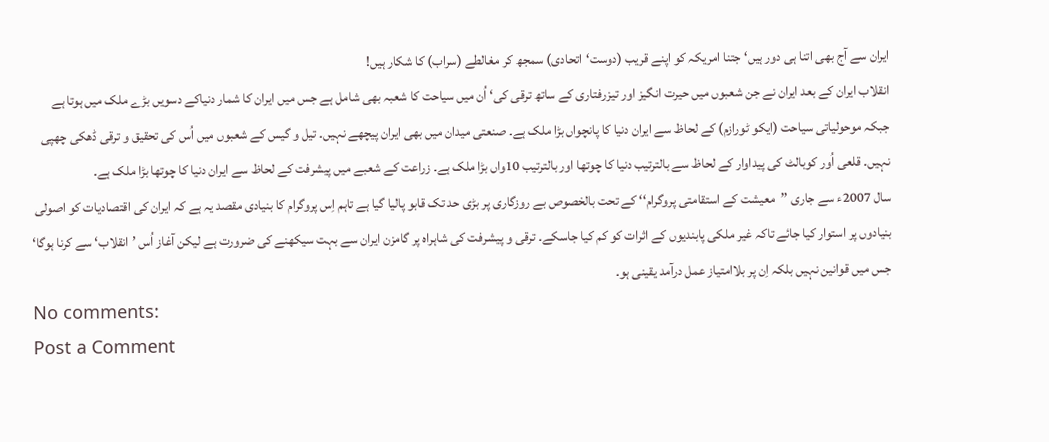ایران سے آج بھی اتنا ہی دور ہیں‘ جتنا امریکہ کو اپنے قریب (دوست‘اتحادی) سمجھ کر مغالطے (سراب) کا شکار ہیں!
انقلاب ایران کے بعد ایران نے جن شعبوں میں حیرت انگیز اور تیزرفتاری کے ساتھ ترقی کی‘ اُن میں سیاحت کا شعبہ بھی شامل ہے جس میں ایران کا شمار دنیاکے دسویں بڑے ملک میں ہوتا ہے جبکہ موحولیاتی سیاحت (ایکو ٹورازم) کے لحاظ سے ایران دنیا کا پانچواں بڑا ملک ہے۔ صنعتی میدان میں بھی ایران پیچھے نہیں۔ تیل و گیس کے شعبوں میں اُس کی تحقیق و ترقی ڈھکی چھپی نہیں۔ قلعی اُور کوبالٹ کی پیداوار کے لحاظ سے بالترتیب دنیا کا چوتھا اور بالترتیب 10واں بڑا ملک ہے۔ زراعت کے شعبے میں پیشرفت کے لحاظ سے ایران دنیا کا چوتھا بڑا ملک ہے۔
سال 2007ء سے جاری ’’معیشت کے استقامتی پروگرام‘‘ کے تحت بالخصوص بے روزگاری پر بڑی حد تک قابو پالیا گیا ہے تاہم اِس پروگرام کا بنیادی مقصد یہ ہے کہ ایران کی اقتصادیات کو اصولی بنیادوں پر استوار کیا جائے تاکہ غیر ملکی پابندیوں کے اثرات کو کم کیا جاسکے۔ ترقی و پیشرفت کی شاہراہ پر گامزن ایران سے بہت سیکھنے کی ضرورت ہے لیکن آغاز اُس ’انقلاب‘ سے کرنا ہوگا‘ جس میں قوانین نہیں بلکہ اِن پر بلاامتیاز عمل درآمد یقینی ہو۔
No comments:
Post a Comment